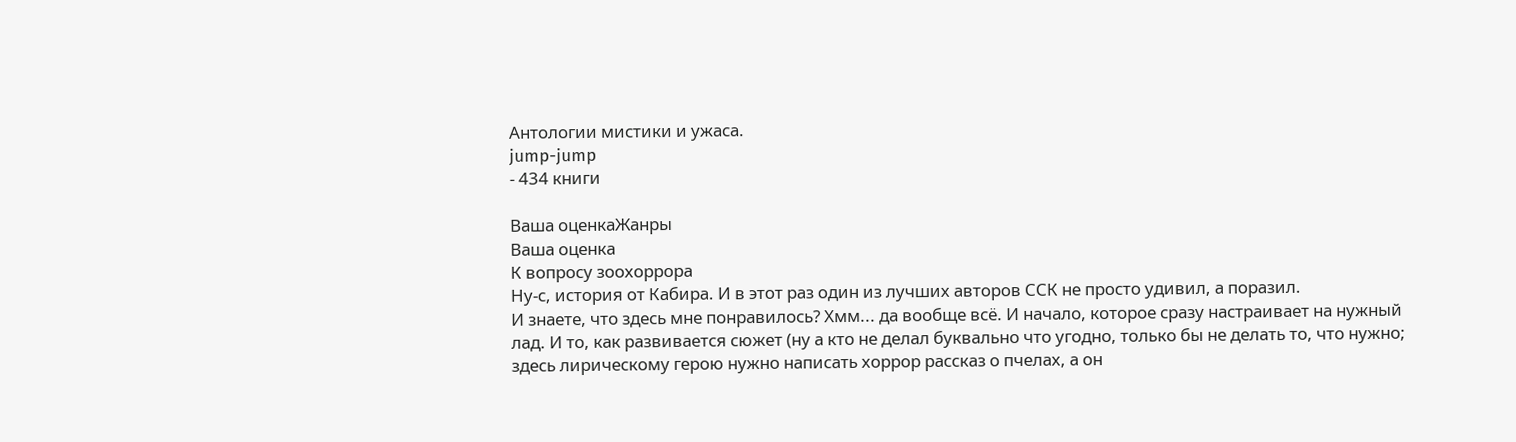Антологии мистики и ужаса.
jump-jump
- 434 книги

Ваша оценкаЖанры
Ваша оценка
К вопросу зоохоррора
Ну-с, история от Кабира. И в этот раз один из лучших авторов ССК не просто удивил, а поразил.
И знаете, что здесь мне понравилось? Хмм... да вообще всё. И начало, которое сразу настраивает на нужный лад. И то, как развивается сюжет (ну а кто не делал буквально что угодно, только бы не делать то, что нужно; здесь лирическому герою нужно написать хоррор рассказ о пчелах, а он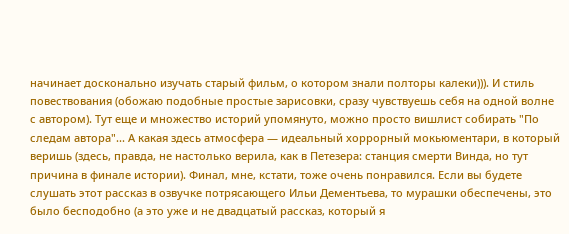начинает досконально изучать старый фильм, о котором знали полторы калеки))). И стиль повествования (обожаю подобные простые зарисовки, сразу чувствуешь себя на одной волне с автором). Тут еще и множество историй упомянуто, можно просто вишлист собирать "По следам автора"... А какая здесь атмосфера — идеальный хоррорный мокьюментари, в который веришь (здесь, правда, не настолько верила, как в Петезера: станция смерти Винда, но тут причина в финале истории). Финал, мне, кстати, тоже очень понравился. Если вы будете слушать этот рассказ в озвучке потрясающего Ильи Дементьева, то мурашки обеспечены, это было бесподобно (а это уже и не двадцатый рассказ, который я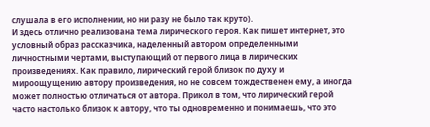слушала в его исполнении, но ни разу не было так круто).
И здесь отлично реализована тема лирического героя. Как пишет интернет, это условный образ рассказчика, наделенный автором определенными личностными чертами, выступающий от первого лица в лирических произведениях. Как правило, лирический герой близок по духу и мироощущению автору произведения, но не совсем тождественен ему, а иногда может полностью отличаться от автора. Прикол в том, что лирический герой часто настолько близок к автору, что ты одновременно и понимаешь, что это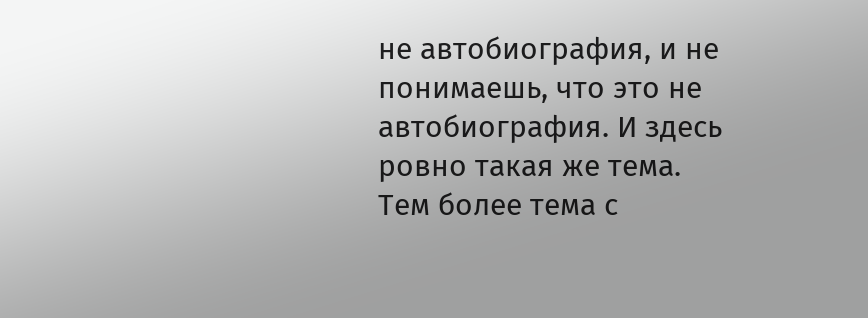не автобиография, и не понимаешь, что это не автобиография. И здесь ровно такая же тема.
Тем более тема с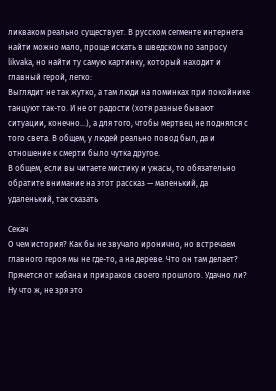ликваком реально существует. В русском сегменте интернета найти можно мало, проще искать в шведском по запросу likvaka, но найти ту самую картинку, который находит и главный герой, легко:
Выглядит не так жутко, а там люди на поминках при покойнике танцуют так-то. И не от радости (хотя разные бывают ситуации, конечно...), а для того, чтобы мертвец не поднялся с того света. В общем, у людей реально повод был, да и отношение к смерти было чутка другое.
В общем, если вы читаете мистику и ужасы, то обязательно обратите внимание на этот рассказ — маленький, да удаленький, так сказать

Секач
О чем история? Как бы не звучало иронично, но встречаем главного героя мы не где-то, а на дереве. Что он там делает? Прячется от кабана и призраков своего прошлого. Удачно ли? Ну что ж, не зря это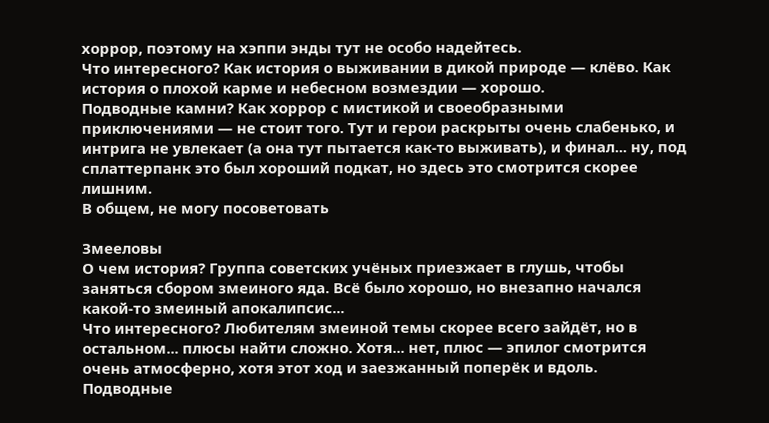хоррор, поэтому на хэппи энды тут не особо надейтесь.
Что интересного? Как история о выживании в дикой природе — клёво. Как история о плохой карме и небесном возмездии — хорошо.
Подводные камни? Как хоррор с мистикой и своеобразными приключениями — не стоит того. Тут и герои раскрыты очень слабенько, и интрига не увлекает (а она тут пытается как-то выживать), и финал... ну, под сплаттерпанк это был хороший подкат, но здесь это смотрится скорее лишним.
В общем, не могу посоветовать

Змееловы
О чем история? Группа советских учёных приезжает в глушь, чтобы заняться сбором змеиного яда. Всё было хорошо, но внезапно начался какой-то змеиный апокалипсис...
Что интересного? Любителям змеиной темы скорее всего зайдёт, но в остальном... плюсы найти сложно. Хотя... нет, плюс — эпилог смотрится очень атмосферно, хотя этот ход и заезжанный поперёк и вдоль.
Подводные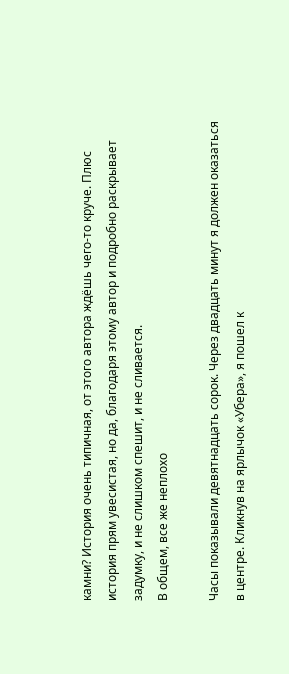камни? История очень типичная, от этого автора ждёшь чего-то круче. Плюс история прям увесистая, но да, благодаря этому автор и подробно раскрывает задумку, и не слишком спешит, и не сливается.
В общем, все же неплохо

Часы показывали девятнадцать сорок. Через двадцать минут я должен оказаться в центре. Кликнув на ярлычок «Убера», я пошел к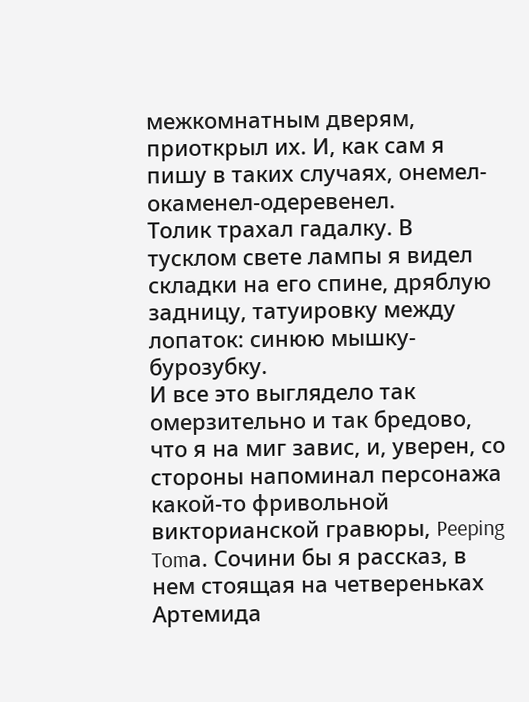межкомнатным дверям, приоткрыл их. И, как сам я пишу в таких случаях, онемел-окаменел-одеревенел.
Толик трахал гадалку. В тусклом свете лампы я видел складки на его спине, дряблую задницу, татуировку между лопаток: синюю мышку-бурозубку.
И все это выглядело так омерзительно и так бредово, что я на миг завис, и, уверен, со стороны напоминал персонажа какой-то фривольной викторианской гравюры, Peeping Tomа. Сочини бы я рассказ, в нем стоящая на четвереньках Артемида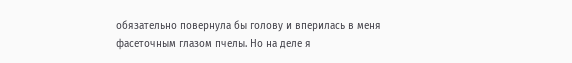обязательно повернула бы голову и вперилась в меня фасеточным глазом пчелы. Но на деле я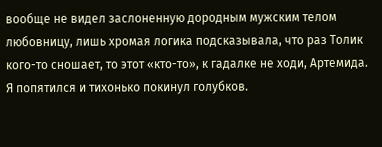вообще не видел заслоненную дородным мужским телом любовницу, лишь хромая логика подсказывала, что раз Толик кого-то сношает, то этот «кто-то», к гадалке не ходи, Артемида.
Я попятился и тихонько покинул голубков.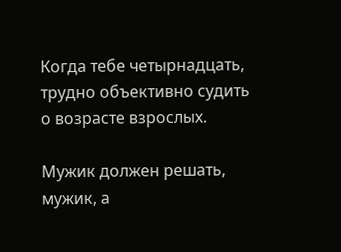Когда тебе четырнадцать, трудно объективно судить о возрасте взрослых.

Мужик должен решать, мужик, а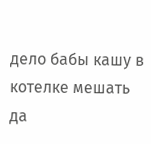дело бабы кашу в котелке мешать да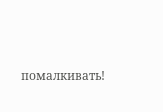помалкивать!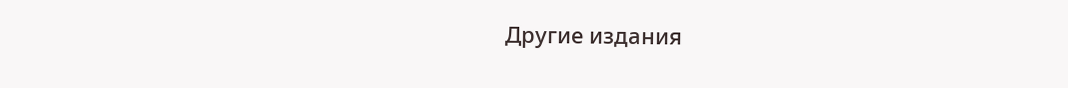Другие издания